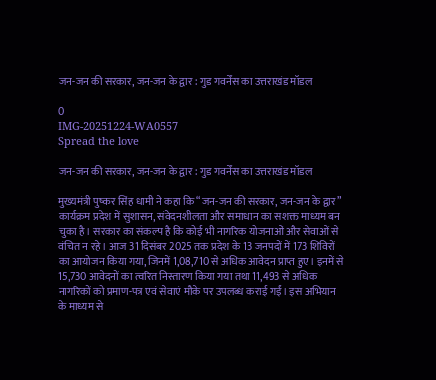जन-जन की सरकार, जन-जन के द्वार : गुड गवर्नेंस का उत्तराखंड मॉडल

0
IMG-20251224-WA0557
Spread the love

जन-जन की सरकार, जन-जन के द्वार : गुड गवर्नेंस का उत्तराखंड मॉडल

मुख्यमंत्री पुष्कर सिंह धामी ने कहा कि “जन-जन की सरकार, जन-जन के द्वार” कार्यक्रम प्रदेश में सुशासन, संवेदनशीलता और समाधान का सशक्त माध्यम बन चुका है। सरकार का संकल्प है कि कोई भी नागरिक योजनाओं और सेवाओं से वंचित न रहे। आज 31 दिसंबर 2025 तक प्रदेश के 13 जनपदों में 173 शिविरों का आयोजन किया गया, जिनमें 1,08,710 से अधिक आवेदन प्राप्त हुए। इनमें से 15,730 आवेदनों का त्वरित निस्तारण किया गया तथा 11,493 से अधिक नागरिकों को प्रमाण-पत्र एवं सेवाएं मौके पर उपलब्ध कराई गईं। इस अभियान के माध्यम से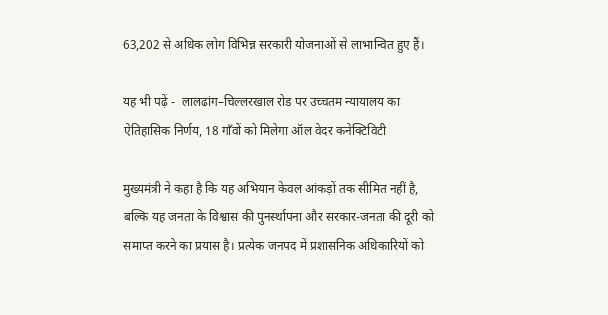63,202 से अधिक लोग विभिन्न सरकारी योजनाओं से लाभान्वित हुए हैं।

यह भी पढ़ें -  लालढांग–चिल्लरखाल रोड पर उच्चतम न्यायालय का ऐतिहासिक निर्णय, 18 गाँवों को मिलेगा ऑल वेदर कनेक्टिविटी

मुख्यमंत्री ने कहा है कि यह अभियान केवल आंकड़ों तक सीमित नहीं है, बल्कि यह जनता के विश्वास की पुनर्स्थापना और सरकार-जनता की दूरी को समाप्त करने का प्रयास है। प्रत्येक जनपद में प्रशासनिक अधिकारियों को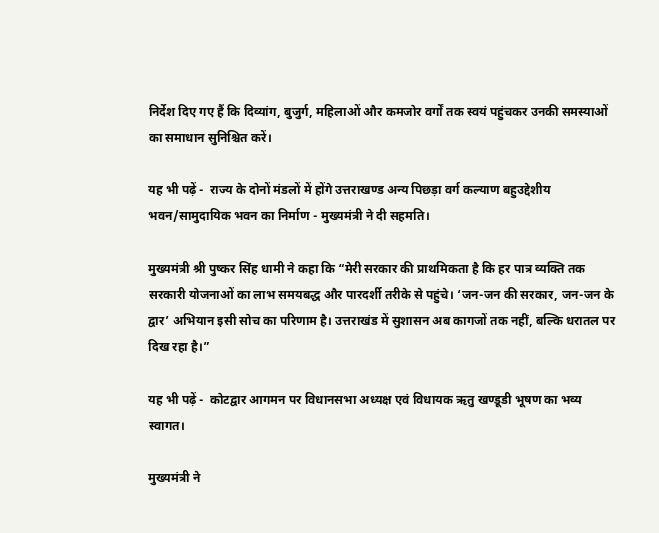निर्देश दिए गए हैं कि दिव्यांग, बुजुर्ग, महिलाओं और कमजोर वर्गों तक स्वयं पहुंचकर उनकी समस्याओं का समाधान सुनिश्चित करें।

यह भी पढ़ें -  राज्य के दोनों मंडलों में होंगे उत्तराखण्ड अन्य पिछड़ा वर्ग कल्याण बहुउद्देशीय भवन/सामुदायिक भवन का निर्माण - मुख्यमंत्री ने दी सहमति।

मुख्यमंत्री श्री पुष्कर सिंह धामी ने कहा कि “मेरी सरकार की प्राथमिकता है कि हर पात्र व्यक्ति तक सरकारी योजनाओं का लाभ समयबद्ध और पारदर्शी तरीके से पहुंचे। ‘जन-जन की सरकार, जन-जन के द्वार’ अभियान इसी सोच का परिणाम है। उत्तराखंड में सुशासन अब कागजों तक नहीं, बल्कि धरातल पर दिख रहा है।”

यह भी पढ़ें -  कोटद्वार आगमन पर विधानसभा अध्यक्ष एवं विधायक ऋतु खण्डूडी भूषण का भव्य स्वागत।

मुख्यमंत्री ने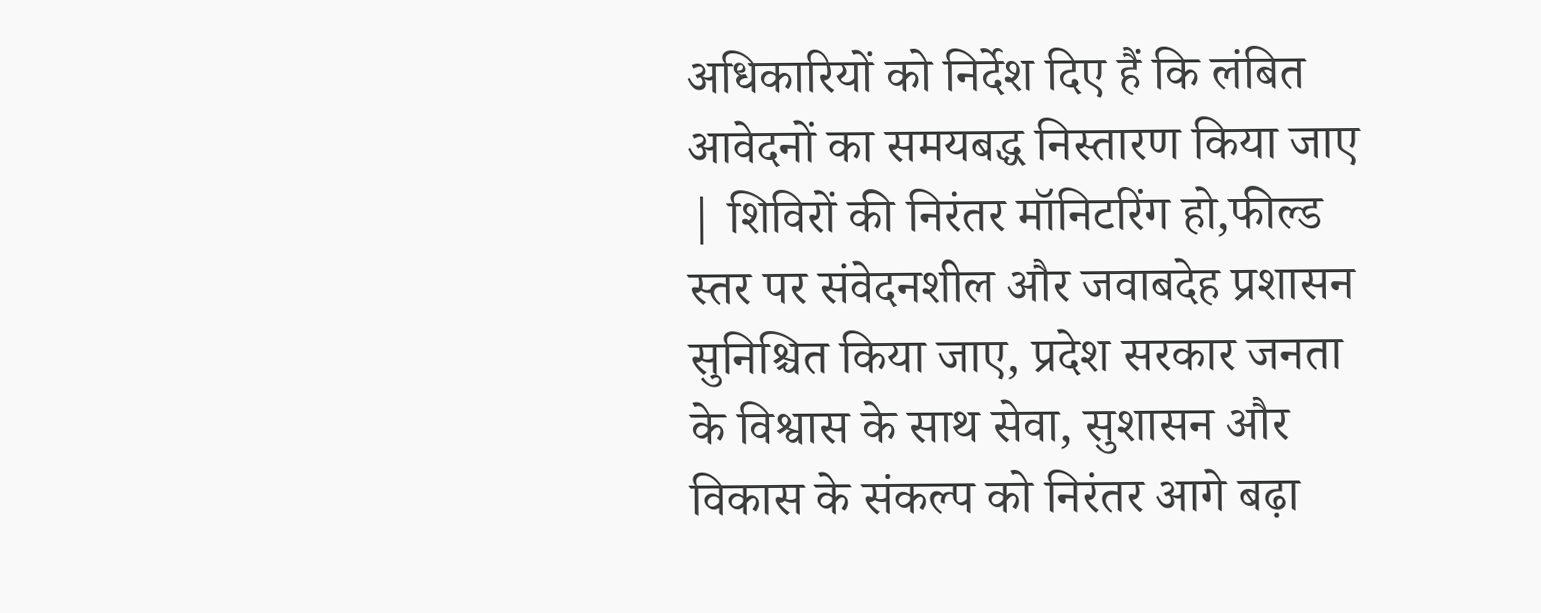अधिकारियों को निर्देश दिए हैं कि लंबित आवेदनों का समयबद्ध निस्तारण किया जाए | शिविरों की निरंतर मॉनिटरिंग हो,फील्ड स्तर पर संवेदनशील और जवाबदेह प्रशासन सुनिश्चित किया जाए, प्रदेश सरकार जनता के विश्वास के साथ सेवा, सुशासन और विकास के संकल्प को निरंतर आगे बढ़ा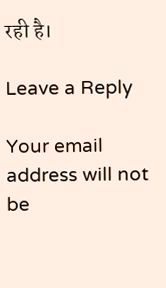रही है।

Leave a Reply

Your email address will not be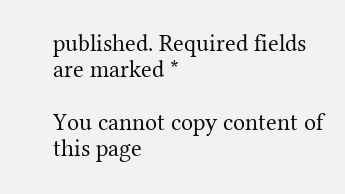published. Required fields are marked *

You cannot copy content of this page